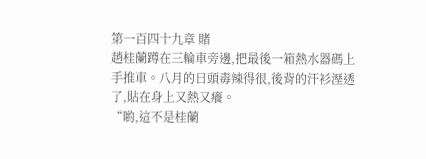第一百四十九章 賭
趙桂蘭蹲在三輪車旁邊,把最後一箱熱水器碼上手推車。八月的日頭毒辣得很,後背的汗衫溼透了,貼在身上又熱又癢。
“喲,這不是桂蘭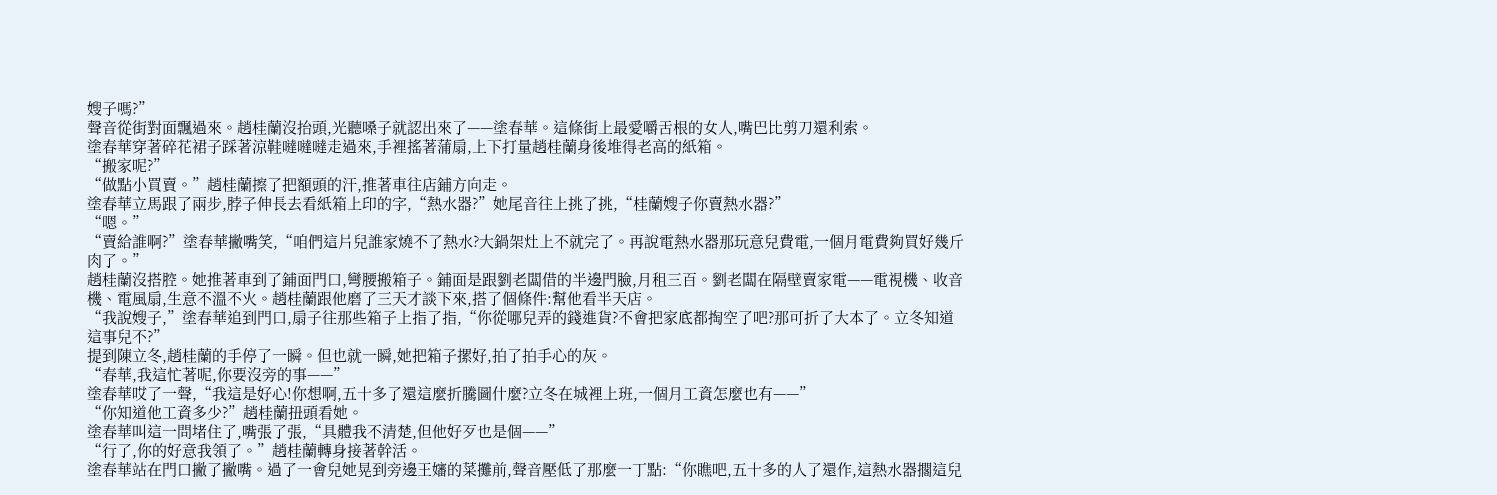嫂子嗎?”
聲音從街對面飄過來。趙桂蘭沒抬頭,光聽嗓子就認出來了——塗春華。這條街上最愛嚼舌根的女人,嘴巴比剪刀還利索。
塗春華穿著碎花裙子踩著涼鞋噠噠噠走過來,手裡搖著蒲扇,上下打量趙桂蘭身後堆得老高的紙箱。
“搬家呢?”
“做點小買賣。”趙桂蘭擦了把額頭的汗,推著車往店鋪方向走。
塗春華立馬跟了兩步,脖子伸長去看紙箱上印的字,“熱水器?”她尾音往上挑了挑,“桂蘭嫂子你賣熱水器?”
“嗯。”
“賣給誰啊?”塗春華撇嘴笑,“咱們這片兒誰家燒不了熱水?大鍋架灶上不就完了。再說電熱水器那玩意兒費電,一個月電費夠買好幾斤肉了。”
趙桂蘭沒搭腔。她推著車到了鋪面門口,彎腰搬箱子。鋪面是跟劉老闆借的半邊門臉,月租三百。劉老闆在隔壁賣家電——電視機、收音機、電風扇,生意不溫不火。趙桂蘭跟他磨了三天才談下來,搭了個條件:幫他看半天店。
“我說嫂子,”塗春華追到門口,扇子往那些箱子上指了指,“你從哪兒弄的錢進貨?不會把家底都掏空了吧?那可折了大本了。立冬知道這事兒不?”
提到陳立冬,趙桂蘭的手停了一瞬。但也就一瞬,她把箱子摞好,拍了拍手心的灰。
“春華,我這忙著呢,你要沒旁的事——”
塗春華哎了一聲,“我這是好心!你想啊,五十多了還這麼折騰圖什麼?立冬在城裡上班,一個月工資怎麼也有——”
“你知道他工資多少?”趙桂蘭扭頭看她。
塗春華叫這一問堵住了,嘴張了張,“具體我不清楚,但他好歹也是個——”
“行了,你的好意我領了。”趙桂蘭轉身接著幹活。
塗春華站在門口撇了撇嘴。過了一會兒她晃到旁邊王嬸的菜攤前,聲音壓低了那麼一丁點:“你瞧吧,五十多的人了還作,這熱水器擱這兒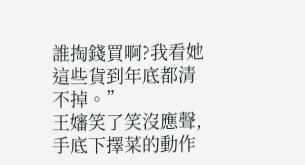誰掏錢買啊?我看她這些貨到年底都清不掉。”
王嬸笑了笑沒應聲,手底下擇菜的動作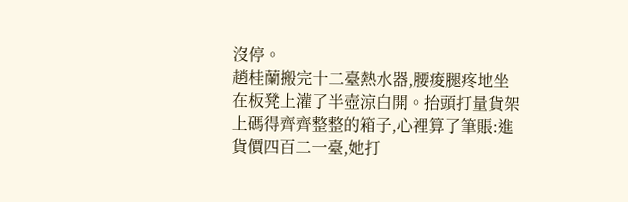沒停。
趙桂蘭搬完十二臺熱水器,腰痠腿疼地坐在板凳上灌了半壺涼白開。抬頭打量貨架上碼得齊齊整整的箱子,心裡算了筆賬:進貨價四百二一臺,她打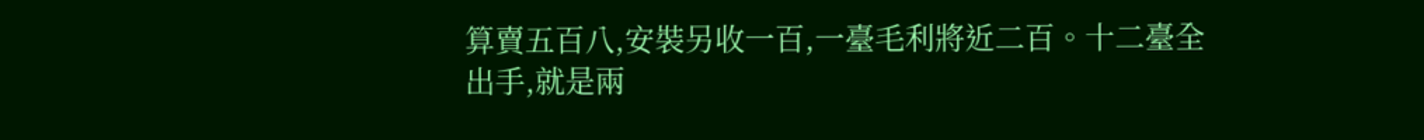算賣五百八,安裝另收一百,一臺毛利將近二百。十二臺全出手,就是兩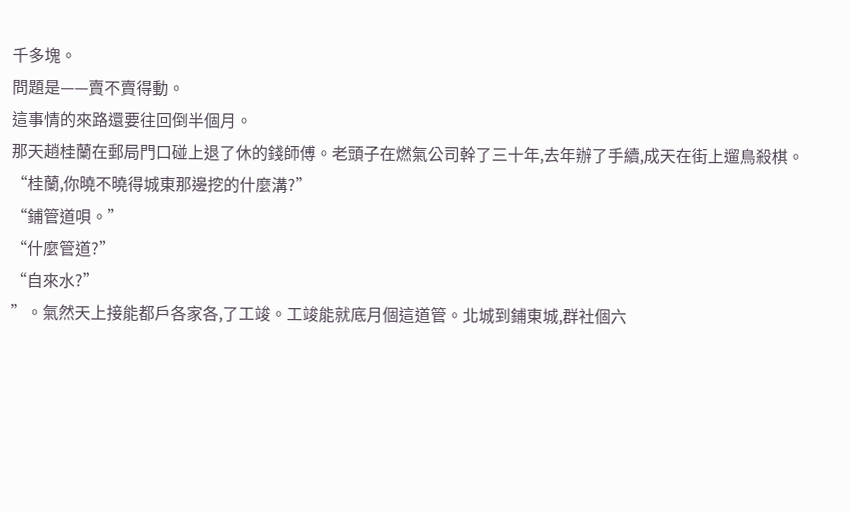千多塊。
問題是——賣不賣得動。
這事情的來路還要往回倒半個月。
那天趙桂蘭在郵局門口碰上退了休的錢師傅。老頭子在燃氣公司幹了三十年,去年辦了手續,成天在街上遛鳥殺棋。
“桂蘭,你曉不曉得城東那邊挖的什麼溝?”
“鋪管道唄。”
“什麼管道?”
“自來水?”
”。氣然天上接能都戶各家各,了工竣。工竣能就底月個這道管。北城到鋪東城,群社個六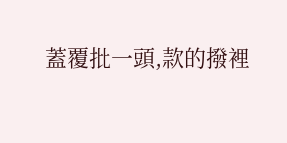蓋覆批一頭,款的撥裡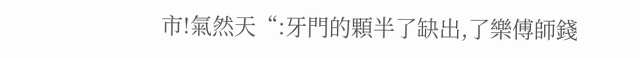市!氣然天“:牙門的顆半了缺出,了樂傅師錢